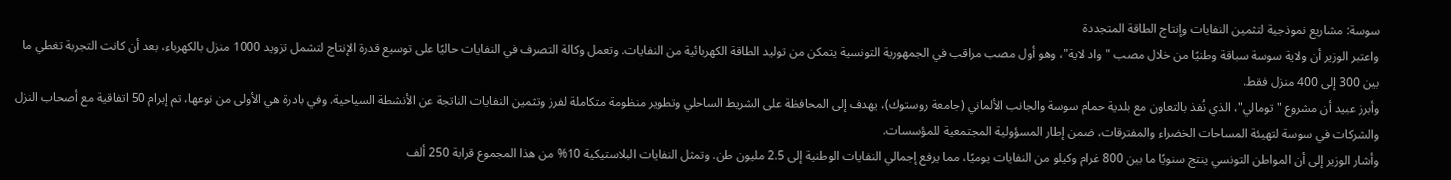سوسة: مشاريع نموذجية لتثمين النفايات وإنتاج الطاقة المتجددة
واعتبر الوزير أن ولاية سوسة سباقة وطنيًا من خلال مصب "واد لاية"، وهو أول مصب مراقب في الجمهورية التونسية يتمكن من توليد الطاقة الكهربائية من النفايات. وتعمل وكالة التصرف في النفايات حاليًا على توسيع قدرة الإنتاج لتشمل تزويد 1000 منزل بالكهرباء، بعد أن كانت التجربة تغطي ما بين 300 إلى 400 منزل فقط.
وأبرز عبيد أن مشروع "تومالي"، الذي نُفذ بالتعاون مع بلدية حمام سوسة والجانب الألماني (جامعة روستوك)، يهدف إلى المحافظة على الشريط الساحلي وتطوير منظومة متكاملة لفرز وتثمين النفايات الناتجة عن الأنشطة السياحية. وفي بادرة هي الأولى من نوعها، تم إبرام 50 اتفاقية مع أصحاب النزل والشركات في سوسة لتهيئة المساحات الخضراء والمفترقات، ضمن إطار المسؤولية المجتمعية للمؤسسات.
وأشار الوزير إلى أن المواطن التونسي ينتج سنويًا ما بين 800 غرام وكيلو من النفايات يوميًا، مما يرفع إجمالي النفايات الوطنية إلى 2.5 مليون طن. وتمثل النفايات البلاستيكية 10% من هذا المجموع قرابة 250 ألف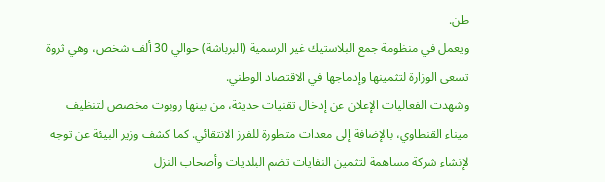طن.
ويعمل في منظومة جمع البلاستيك غير الرسمية (البرباشة) حوالي 30 ألف شخص، وهي ثروة تسعى الوزارة لتثمينها وإدماجها في الاقتصاد الوطني.
وشهدت الفعاليات الإعلان عن إدخال تقنيات حديثة، من بينها روبوت مخصص لتنظيف ميناء القنطاوي، بالإضافة إلى معدات متطورة للفرز الانتقائي. كما كشف وزير البيئة عن توجه لإنشاء شركة مساهمة لتثمين النفايات تضم البلديات وأصحاب النزل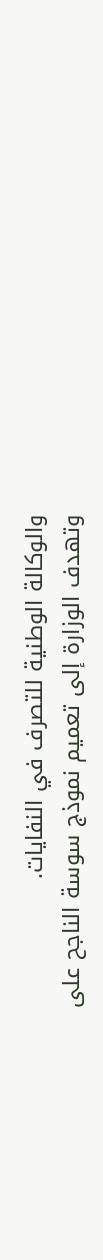والوكالة الوطنية للتصرف في النفايات.
وتهدف الوزارة إلى تعميم نموذج سوسة الناجح على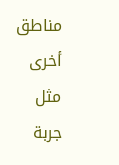مناطق أخرى مثل جربة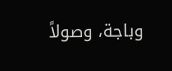وباجة، وصولاً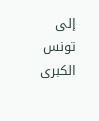إلى تونس الكبرى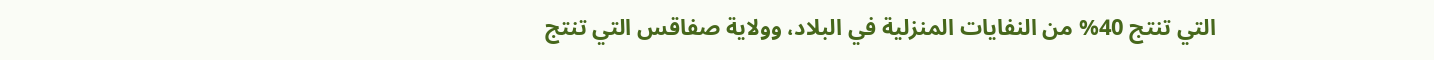التي تنتج 40% من النفايات المنزلية في البلاد، وولاية صفاقس التي تنتج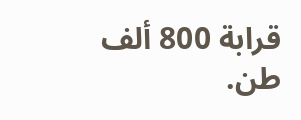قرابة 800 ألف طن.